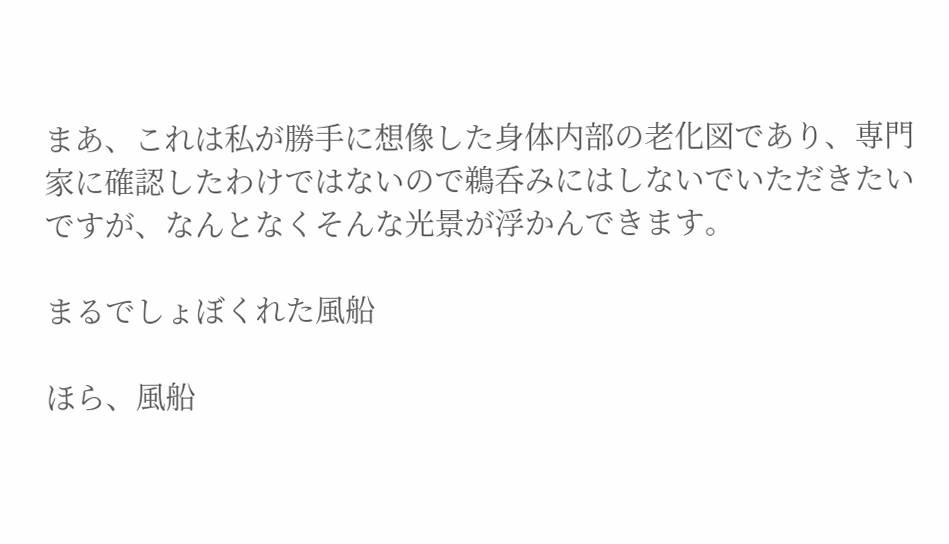まあ、これは私が勝手に想像した身体内部の老化図であり、専門家に確認したわけではないので鵜呑みにはしないでいただきたいですが、なんとなくそんな光景が浮かんできます。

まるでしょぼくれた風船

ほら、風船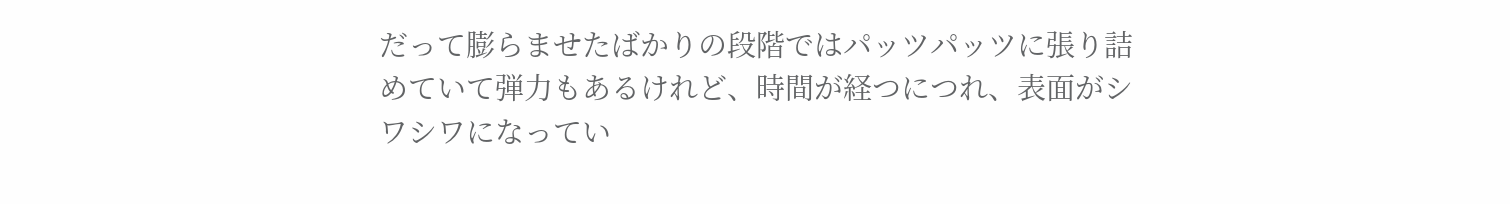だって膨らませたばかりの段階ではパッツパッツに張り詰めていて弾力もあるけれど、時間が経つにつれ、表面がシワシワになってい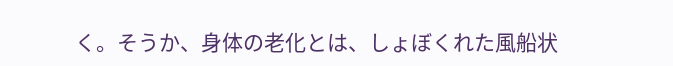く。そうか、身体の老化とは、しょぼくれた風船状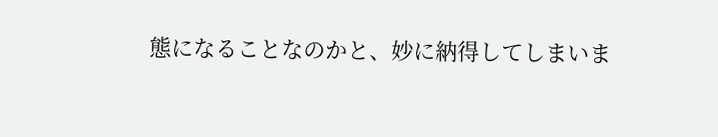態になることなのかと、妙に納得してしまいま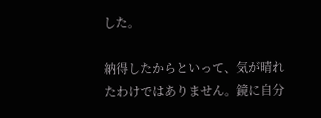した。

納得したからといって、気が晴れたわけではありません。鏡に自分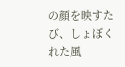の顔を映すたび、しょぼくれた風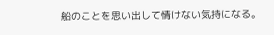船のことを思い出して情けない気持になる。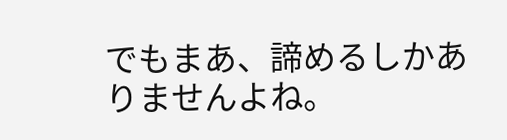でもまあ、諦めるしかありませんよね。